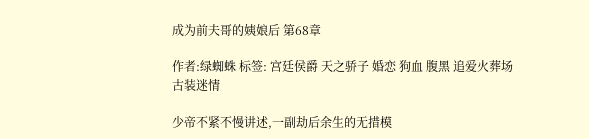成为前夫哥的姨娘后 第68章

作者:绿蜘蛛 标签: 宫廷侯爵 天之骄子 婚恋 狗血 腹黑 追爱火葬场 古装迷情

少帝不紧不慢讲述,一副劫后余生的无措模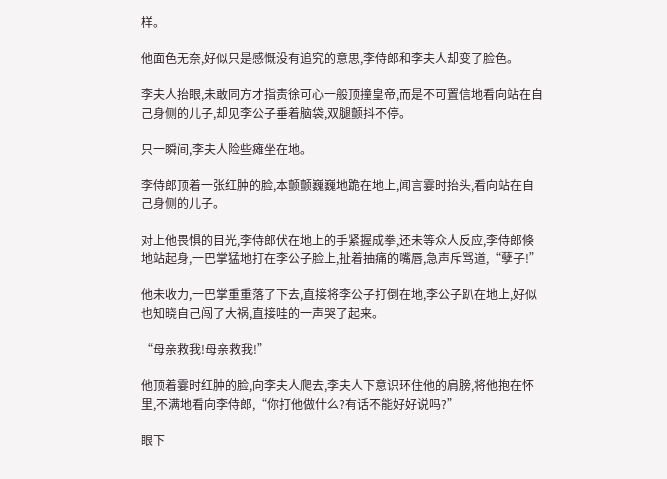样。

他面色无奈,好似只是感慨没有追究的意思,李侍郎和李夫人却变了脸色。

李夫人抬眼,未敢同方才指责徐可心一般顶撞皇帝,而是不可置信地看向站在自己身侧的儿子,却见李公子垂着脑袋,双腿颤抖不停。

只一瞬间,李夫人险些瘫坐在地。

李侍郎顶着一张红肿的脸,本颤颤巍巍地跪在地上,闻言霎时抬头,看向站在自己身侧的儿子。

对上他畏惧的目光,李侍郎伏在地上的手紧握成拳,还未等众人反应,李侍郎倏地站起身,一巴掌猛地打在李公子脸上,扯着抽痛的嘴唇,急声斥骂道,“孽子!”

他未收力,一巴掌重重落了下去,直接将李公子打倒在地,李公子趴在地上,好似也知晓自己闯了大祸,直接哇的一声哭了起来。

“母亲救我!母亲救我!”

他顶着霎时红肿的脸,向李夫人爬去,李夫人下意识环住他的肩膀,将他抱在怀里,不满地看向李侍郎,“你打他做什么?有话不能好好说吗?”

眼下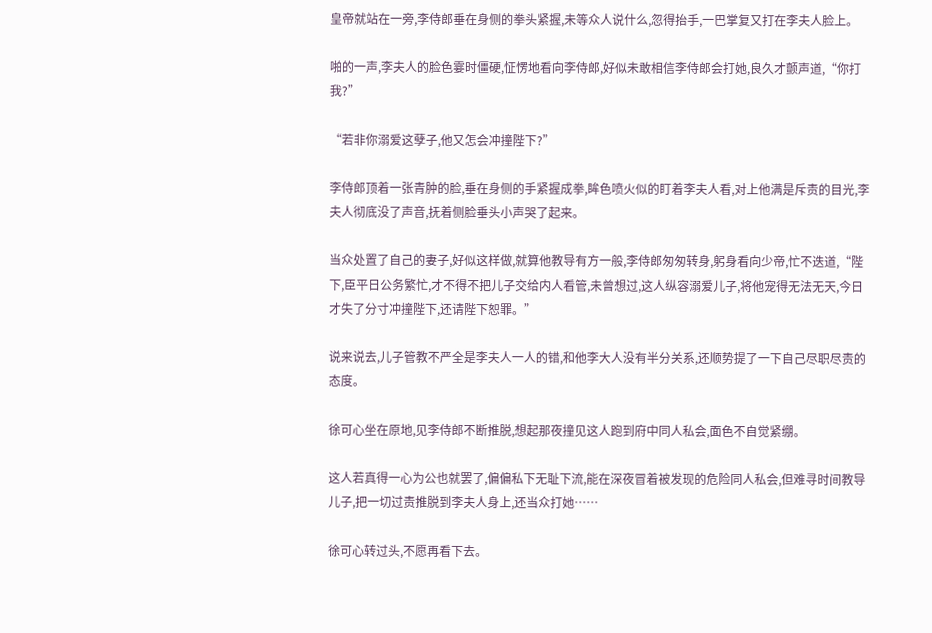皇帝就站在一旁,李侍郎垂在身侧的拳头紧握,未等众人说什么,忽得抬手,一巴掌复又打在李夫人脸上。

啪的一声,李夫人的脸色霎时僵硬,怔愣地看向李侍郎,好似未敢相信李侍郎会打她,良久才颤声道,“你打我?”

“若非你溺爱这孽子,他又怎会冲撞陛下?”

李侍郎顶着一张青肿的脸,垂在身侧的手紧握成拳,眸色喷火似的盯着李夫人看,对上他满是斥责的目光,李夫人彻底没了声音,抚着侧脸垂头小声哭了起来。

当众处置了自己的妻子,好似这样做,就算他教导有方一般,李侍郎匆匆转身,躬身看向少帝,忙不迭道,“陛下,臣平日公务繁忙,才不得不把儿子交给内人看管,未曾想过,这人纵容溺爱儿子,将他宠得无法无天,今日才失了分寸冲撞陛下,还请陛下恕罪。”

说来说去,儿子管教不严全是李夫人一人的错,和他李大人没有半分关系,还顺势提了一下自己尽职尽责的态度。

徐可心坐在原地,见李侍郎不断推脱,想起那夜撞见这人跑到府中同人私会,面色不自觉紧绷。

这人若真得一心为公也就罢了,偏偏私下无耻下流,能在深夜冒着被发现的危险同人私会,但难寻时间教导儿子,把一切过责推脱到李夫人身上,还当众打她……

徐可心转过头,不愿再看下去。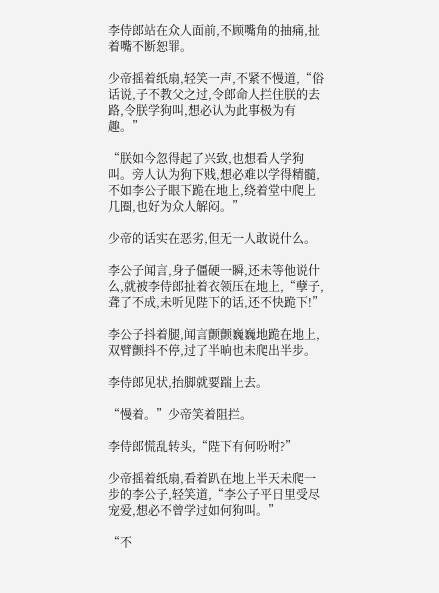李侍郎站在众人面前,不顾嘴角的抽痛,扯着嘴不断恕罪。

少帝摇着纸扇,轻笑一声,不紧不慢道,“俗话说,子不教父之过,令郎命人拦住朕的去路,令朕学狗叫,想必认为此事极为有趣。”

“朕如今忽得起了兴致,也想看人学狗叫。旁人认为狗下贱,想必难以学得精髓,不如李公子眼下跪在地上,绕着堂中爬上几圈,也好为众人解闷。”

少帝的话实在恶劣,但无一人敢说什么。

李公子闻言,身子僵硬一瞬,还未等他说什么,就被李侍郎扯着衣领压在地上,“孽子,聋了不成,未听见陛下的话,还不快跪下!”

李公子抖着腿,闻言颤颤巍巍地跪在地上,双臂颤抖不停,过了半晌也未爬出半步。

李侍郎见状,抬脚就要踹上去。

“慢着。”少帝笑着阻拦。

李侍郎慌乱转头,“陛下有何吩咐?”

少帝摇着纸扇,看着趴在地上半天未爬一步的李公子,轻笑道,“李公子平日里受尽宠爱,想必不曾学过如何狗叫。”

“不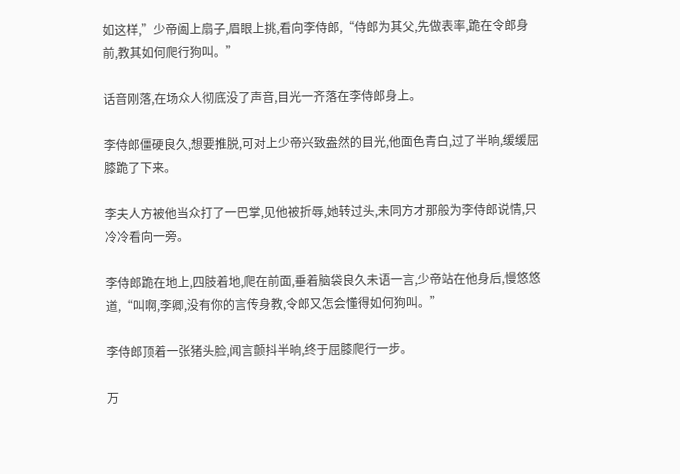如这样,”少帝阖上扇子,眉眼上挑,看向李侍郎,“侍郎为其父,先做表率,跪在令郎身前,教其如何爬行狗叫。”

话音刚落,在场众人彻底没了声音,目光一齐落在李侍郎身上。

李侍郎僵硬良久,想要推脱,可对上少帝兴致盎然的目光,他面色青白,过了半晌,缓缓屈膝跪了下来。

李夫人方被他当众打了一巴掌,见他被折辱,她转过头,未同方才那般为李侍郎说情,只冷冷看向一旁。

李侍郎跪在地上,四肢着地,爬在前面,垂着脑袋良久未语一言,少帝站在他身后,慢悠悠道,“叫啊,李卿,没有你的言传身教,令郎又怎会懂得如何狗叫。”

李侍郎顶着一张猪头脸,闻言颤抖半晌,终于屈膝爬行一步。

万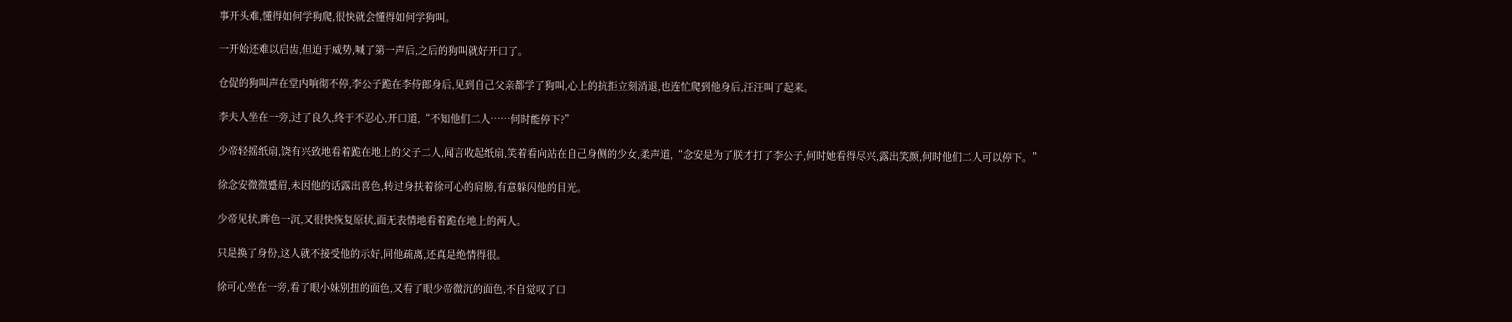事开头难,懂得如何学狗爬,很快就会懂得如何学狗叫。

一开始还难以启齿,但迫于威势,喊了第一声后,之后的狗叫就好开口了。

仓促的狗叫声在堂内响彻不停,李公子跪在李侍郎身后,见到自己父亲都学了狗叫,心上的抗拒立刻消退,也连忙爬到他身后,汪汪叫了起来。

李夫人坐在一旁,过了良久,终于不忍心,开口道,“不知他们二人……何时能停下?”

少帝轻摇纸扇,饶有兴致地看着跪在地上的父子二人,闻言收起纸扇,笑着看向站在自己身侧的少女,柔声道,“念安是为了朕才打了李公子,何时她看得尽兴,露出笑颜,何时他们二人可以停下。”

徐念安微微蹙眉,未因他的话露出喜色,转过身扶着徐可心的肩膀,有意躲闪他的目光。

少帝见状,眸色一沉,又很快恢复原状,面无表情地看着跪在地上的两人。

只是换了身份,这人就不接受他的示好,同他疏离,还真是绝情得很。

徐可心坐在一旁,看了眼小妹别扭的面色,又看了眼少帝微沉的面色,不自觉叹了口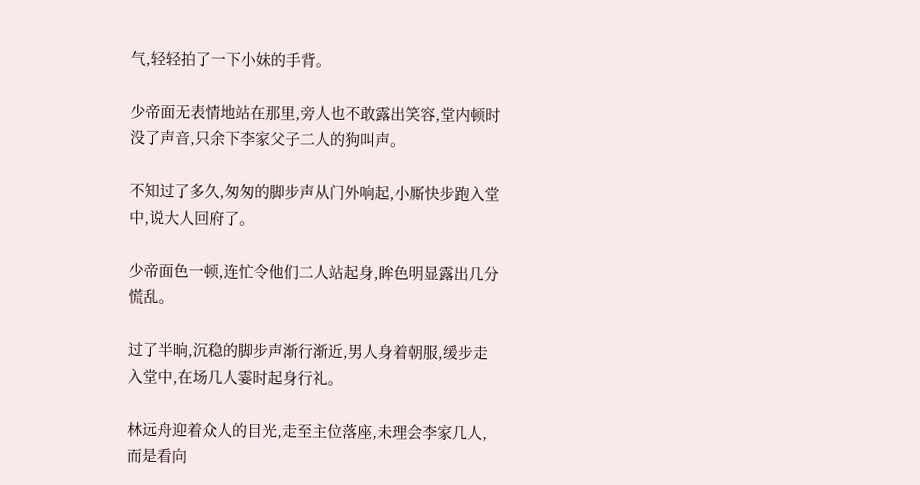气,轻轻拍了一下小妹的手背。

少帝面无表情地站在那里,旁人也不敢露出笑容,堂内顿时没了声音,只余下李家父子二人的狗叫声。

不知过了多久,匆匆的脚步声从门外响起,小厮快步跑入堂中,说大人回府了。

少帝面色一顿,连忙令他们二人站起身,眸色明显露出几分慌乱。

过了半晌,沉稳的脚步声渐行渐近,男人身着朝服,缓步走入堂中,在场几人霎时起身行礼。

林远舟迎着众人的目光,走至主位落座,未理会李家几人,而是看向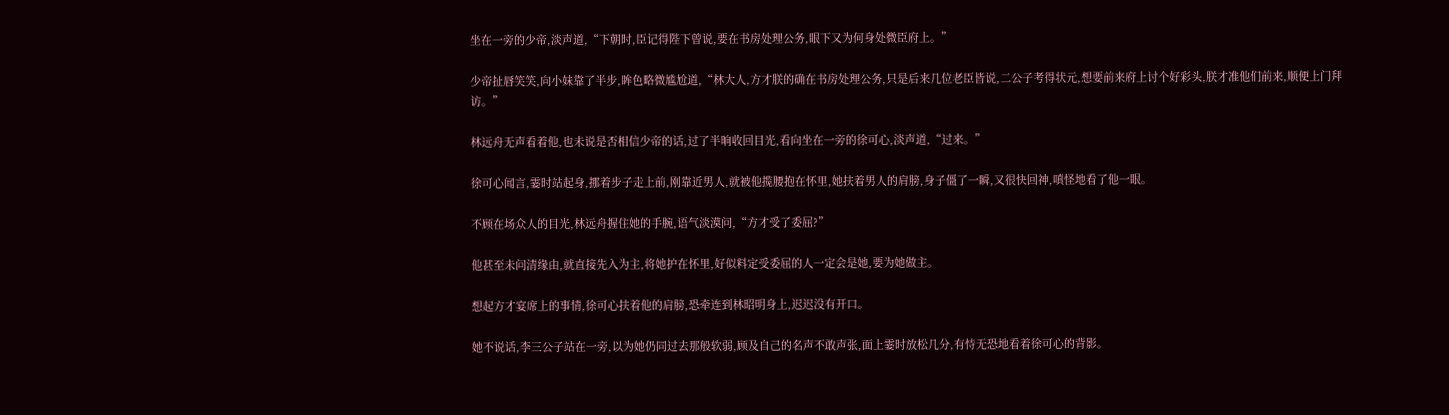坐在一旁的少帝,淡声道,“下朝时,臣记得陛下曾说,要在书房处理公务,眼下又为何身处微臣府上。”

少帝扯唇笑笑,向小妹靠了半步,眸色略微尴尬道,“林大人,方才朕的确在书房处理公务,只是后来几位老臣皆说,二公子考得状元,想要前来府上讨个好彩头,朕才准他们前来,顺便上门拜访。”

林远舟无声看着他,也未说是否相信少帝的话,过了半晌收回目光,看向坐在一旁的徐可心,淡声道,“过来。”

徐可心闻言,霎时站起身,挪着步子走上前,刚靠近男人,就被他揽腰抱在怀里,她扶着男人的肩膀,身子僵了一瞬,又很快回神,嗔怪地看了他一眼。

不顾在场众人的目光,林远舟握住她的手腕,语气淡漠问,“方才受了委屈?”

他甚至未问清缘由,就直接先入为主,将她护在怀里,好似料定受委屈的人一定会是她,要为她做主。

想起方才宴席上的事情,徐可心扶着他的肩膀,恐牵连到林昭明身上,迟迟没有开口。

她不说话,李三公子站在一旁,以为她仍同过去那般软弱,顾及自己的名声不敢声张,面上霎时放松几分,有恃无恐地看着徐可心的背影。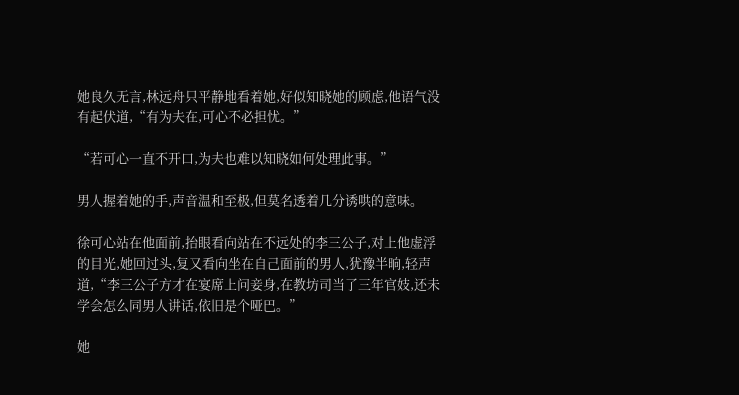她良久无言,林远舟只平静地看着她,好似知晓她的顾虑,他语气没有起伏道,“有为夫在,可心不必担忧。”

“若可心一直不开口,为夫也难以知晓如何处理此事。”

男人握着她的手,声音温和至极,但莫名透着几分诱哄的意味。

徐可心站在他面前,抬眼看向站在不远处的李三公子,对上他虚浮的目光,她回过头,复又看向坐在自己面前的男人,犹豫半晌,轻声道,“李三公子方才在宴席上问妾身,在教坊司当了三年官妓,还未学会怎么同男人讲话,依旧是个哑巴。”

她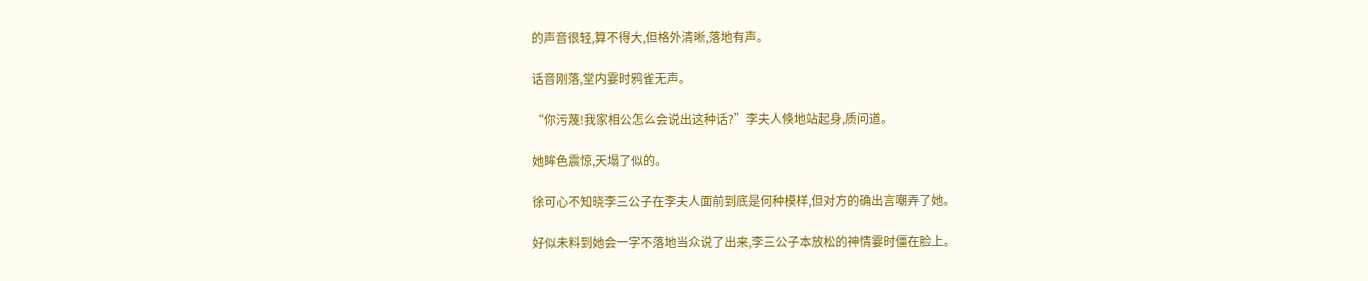的声音很轻,算不得大,但格外清晰,落地有声。

话音刚落,堂内霎时鸦雀无声。

“你污蔑!我家相公怎么会说出这种话?”李夫人倏地站起身,质问道。

她眸色震惊,天塌了似的。

徐可心不知晓李三公子在李夫人面前到底是何种模样,但对方的确出言嘲弄了她。

好似未料到她会一字不落地当众说了出来,李三公子本放松的神情霎时僵在脸上。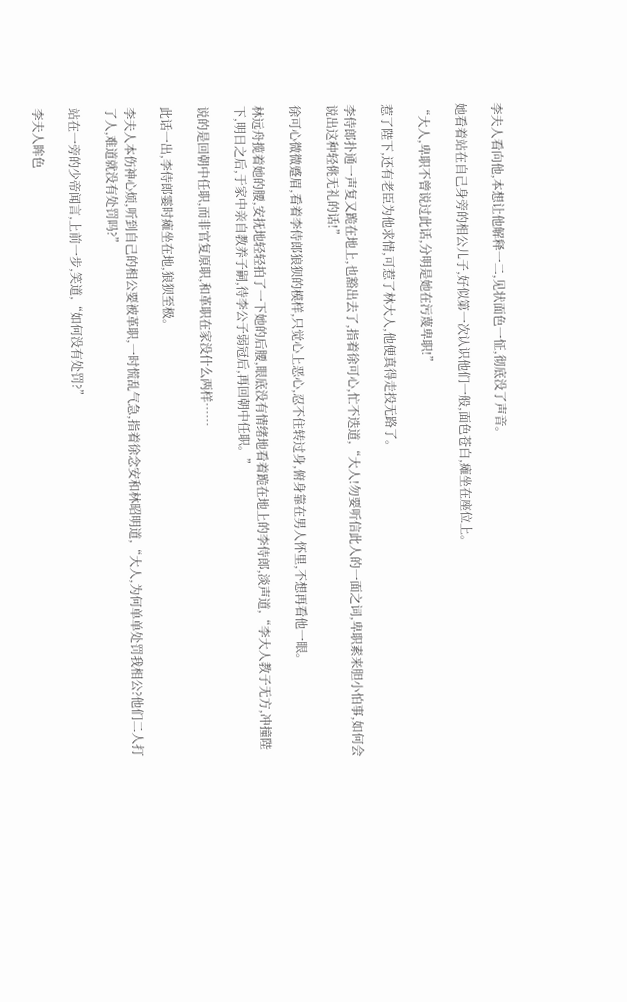李夫人看向他,本想让他解释一二,见状面色一怔,彻底没了声音。

她看着站在自己身旁的相公儿子,好似第一次认识他们一般,面色苍白,瘫坐在座位上。

“大人,卑职不曾说过此话,分明是她在污蔑卑职!”

惹了陛下,还有老臣为他求情,可惹了林大人,他便真得走投无路了。

李侍郎扑通一声复又跪在地上,也豁出去了,指着徐可心,忙不迭道,“大人!勿要听信此人的一面之词,卑职素来胆小怕事,如何会说出这种轻佻无礼的话!”

徐可心微微蹙眉,看着李侍郎狼狈的模样,只觉心上恶心,忍不住转过身,俯身靠在男人怀里,不想再看他一眼。

林远舟揽着她的腰,安抚地轻轻拍了一下她的后腰,眼底没有情绪地看着跪在地上的李侍郎,淡声道,“李大人教子无方,冲撞陛下,明日之后,于家中亲自教养子嗣,待李公子弱冠后,再回朝中任职。”

说的是回朝中任职,而非官复原职,和革职在家没什么两样……

此话一出,李侍郎霎时瘫坐在地,狼狈至极。

李夫人本伤神心烦,听到自己的相公要被革职,一时慌乱气急,指着徐念安和林昭明道,“大人,为何单单处罚我相公?他们二人打了人,难道就没有处罚吗?”

站在一旁的少帝闻言,上前一步,笑道,“如何没有处罚?”

李夫人眸色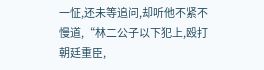一怔,还未等追问,却听他不紧不慢道,“林二公子以下犯上,殴打朝廷重臣,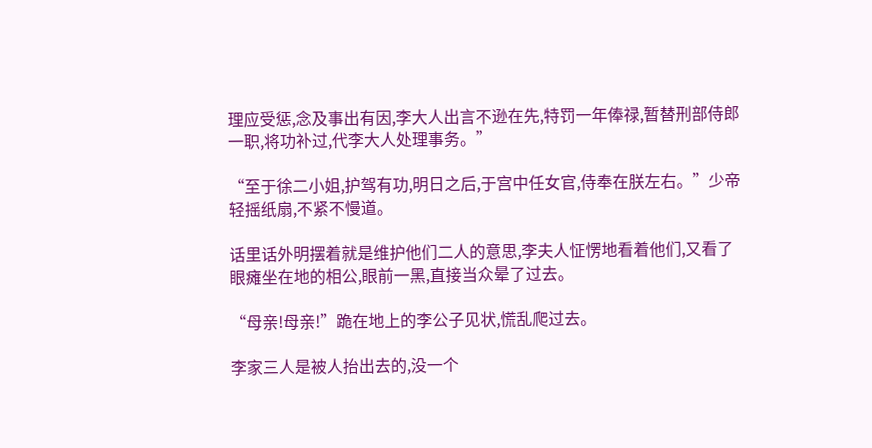理应受惩,念及事出有因,李大人出言不逊在先,特罚一年俸禄,暂替刑部侍郎一职,将功补过,代李大人处理事务。”

“至于徐二小姐,护驾有功,明日之后,于宫中任女官,侍奉在朕左右。”少帝轻摇纸扇,不紧不慢道。

话里话外明摆着就是维护他们二人的意思,李夫人怔愣地看着他们,又看了眼瘫坐在地的相公,眼前一黑,直接当众晕了过去。

“母亲!母亲!”跪在地上的李公子见状,慌乱爬过去。

李家三人是被人抬出去的,没一个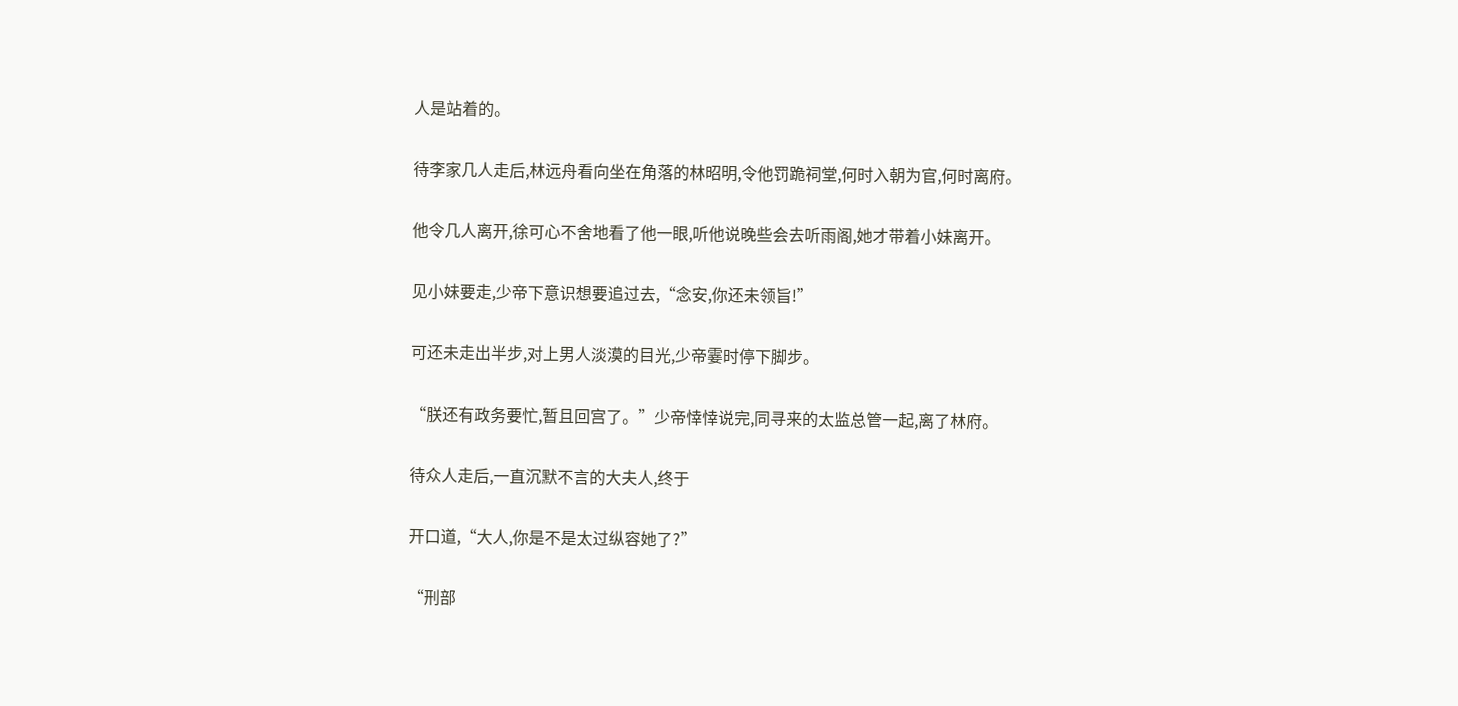人是站着的。

待李家几人走后,林远舟看向坐在角落的林昭明,令他罚跪祠堂,何时入朝为官,何时离府。

他令几人离开,徐可心不舍地看了他一眼,听他说晚些会去听雨阁,她才带着小妹离开。

见小妹要走,少帝下意识想要追过去,“念安,你还未领旨!”

可还未走出半步,对上男人淡漠的目光,少帝霎时停下脚步。

“朕还有政务要忙,暂且回宫了。”少帝悻悻说完,同寻来的太监总管一起,离了林府。

待众人走后,一直沉默不言的大夫人,终于

开口道,“大人,你是不是太过纵容她了?”

“刑部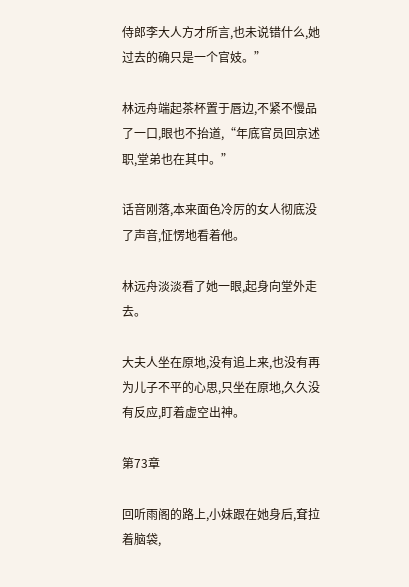侍郎李大人方才所言,也未说错什么,她过去的确只是一个官妓。”

林远舟端起茶杯置于唇边,不紧不慢品了一口,眼也不抬道,“年底官员回京述职,堂弟也在其中。”

话音刚落,本来面色冷厉的女人彻底没了声音,怔愣地看着他。

林远舟淡淡看了她一眼,起身向堂外走去。

大夫人坐在原地,没有追上来,也没有再为儿子不平的心思,只坐在原地,久久没有反应,盯着虚空出神。

第73章

回听雨阁的路上,小妹跟在她身后,耷拉着脑袋,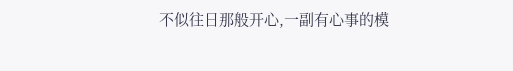不似往日那般开心,一副有心事的模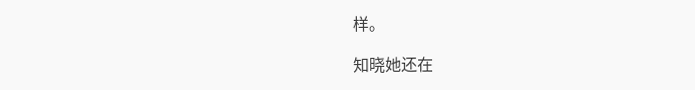样。

知晓她还在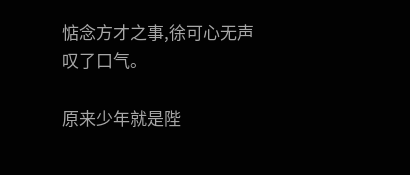惦念方才之事,徐可心无声叹了口气。

原来少年就是陛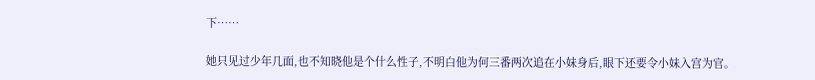下……

她只见过少年几面,也不知晓他是个什么性子,不明白他为何三番两次追在小妹身后,眼下还要令小妹入宫为官。